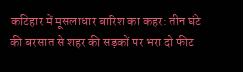कटिहार में मूसलाधार बारिश का कहर: तीन घंटे की बरसात से शहर की सड़कों पर भरा दो फीट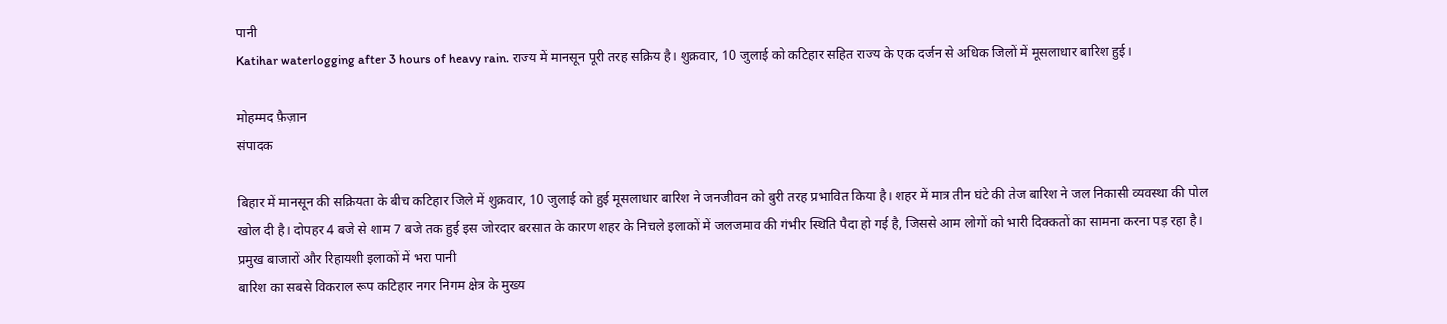पानी
Katihar waterlogging after 3 hours of heavy rain. राज्य में मानसून पूरी तरह सक्रिय है। शुक्रवार, 10 जुलाई को कटिहार सहित राज्य के एक दर्जन से अधिक जिलों में मूसलाधार बारिश हुई।

मोहम्मद फ़ैज़ान
संपादक

बिहार में मानसून की सक्रियता के बीच कटिहार जिले में शुक्रवार, 10 जुलाई को हुई मूसलाधार बारिश ने जनजीवन को बुरी तरह प्रभावित किया है। शहर में मात्र तीन घंटे की तेज बारिश ने जल निकासी व्यवस्था की पोल खोल दी है। दोपहर 4 बजे से शाम 7 बजे तक हुई इस जोरदार बरसात के कारण शहर के निचले इलाकों में जलजमाव की गंभीर स्थिति पैदा हो गई है, जिससे आम लोगों को भारी दिक्कतों का सामना करना पड़ रहा है।
प्रमुख बाजारों और रिहायशी इलाकों में भरा पानी
बारिश का सबसे विकराल रूप कटिहार नगर निगम क्षेत्र के मुख्य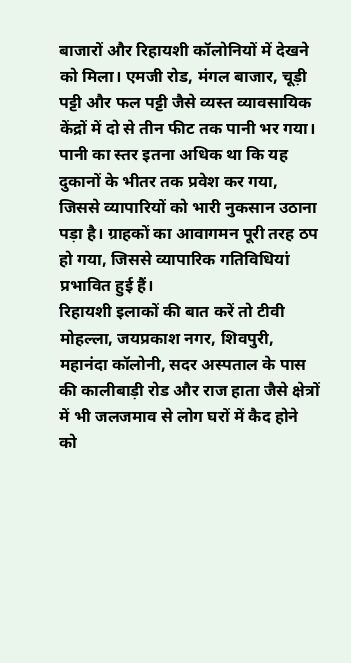बाजारों और रिहायशी कॉलोनियों में देखने को मिला। एमजी रोड, मंगल बाजार, चूड़ी पट्टी और फल पट्टी जैसे व्यस्त व्यावसायिक केंद्रों में दो से तीन फीट तक पानी भर गया। पानी का स्तर इतना अधिक था कि यह दुकानों के भीतर तक प्रवेश कर गया, जिससे व्यापारियों को भारी नुकसान उठाना पड़ा है। ग्राहकों का आवागमन पूरी तरह ठप हो गया, जिससे व्यापारिक गतिविधियां प्रभावित हुई हैं।
रिहायशी इलाकों की बात करें तो टीवी मोहल्ला, जयप्रकाश नगर, शिवपुरी, महानंदा कॉलोनी, सदर अस्पताल के पास की कालीबाड़ी रोड और राज हाता जैसे क्षेत्रों में भी जलजमाव से लोग घरों में कैद होने को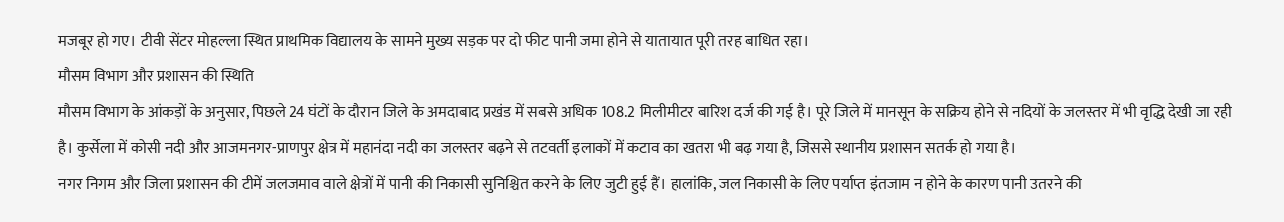मजबूर हो गए। टीवी सेंटर मोहल्ला स्थित प्राथमिक विद्यालय के सामने मुख्य सड़क पर दो फीट पानी जमा होने से यातायात पूरी तरह बाधित रहा।
मौसम विभाग और प्रशासन की स्थिति
मौसम विभाग के आंकड़ों के अनुसार, पिछले 24 घंटों के दौरान जिले के अमदाबाद प्रखंड में सबसे अधिक 108.2 मिलीमीटर बारिश दर्ज की गई है। पूरे जिले में मानसून के सक्रिय होने से नदियों के जलस्तर में भी वृद्धि देखी जा रही है। कुर्सेला में कोसी नदी और आजमनगर-प्राणपुर क्षेत्र में महानंदा नदी का जलस्तर बढ़ने से तटवर्ती इलाकों में कटाव का खतरा भी बढ़ गया है, जिससे स्थानीय प्रशासन सतर्क हो गया है।
नगर निगम और जिला प्रशासन की टीमें जलजमाव वाले क्षेत्रों में पानी की निकासी सुनिश्चित करने के लिए जुटी हुई हैं। हालांकि, जल निकासी के लिए पर्याप्त इंतजाम न होने के कारण पानी उतरने की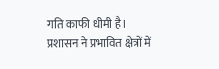गति काफी धीमी है। प्रशासन ने प्रभावित क्षेत्रों में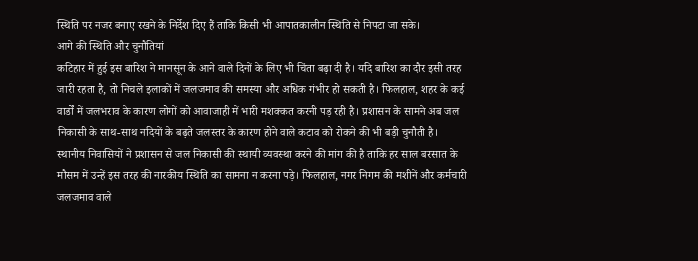स्थिति पर नजर बनाए रखने के निर्देश दिए हैं ताकि किसी भी आपातकालीन स्थिति से निपटा जा सके।
आगे की स्थिति और चुनौतियां
कटिहार में हुई इस बारिश ने मानसून के आने वाले दिनों के लिए भी चिंता बढ़ा दी है। यदि बारिश का दौर इसी तरह जारी रहता है, तो निचले इलाकों में जलजमाव की समस्या और अधिक गंभीर हो सकती है। फिलहाल, शहर के कई वार्डों में जलभराव के कारण लोगों को आवाजाही में भारी मशक्कत करनी पड़ रही है। प्रशासन के सामने अब जल निकासी के साथ-साथ नदियों के बढ़ते जलस्तर के कारण होने वाले कटाव को रोकने की भी बड़ी चुनौती है।
स्थानीय निवासियों ने प्रशासन से जल निकासी की स्थायी व्यवस्था करने की मांग की है ताकि हर साल बरसात के मौसम में उन्हें इस तरह की नारकीय स्थिति का सामना न करना पड़े। फिलहाल, नगर निगम की मशीनें और कर्मचारी जलजमाव वाले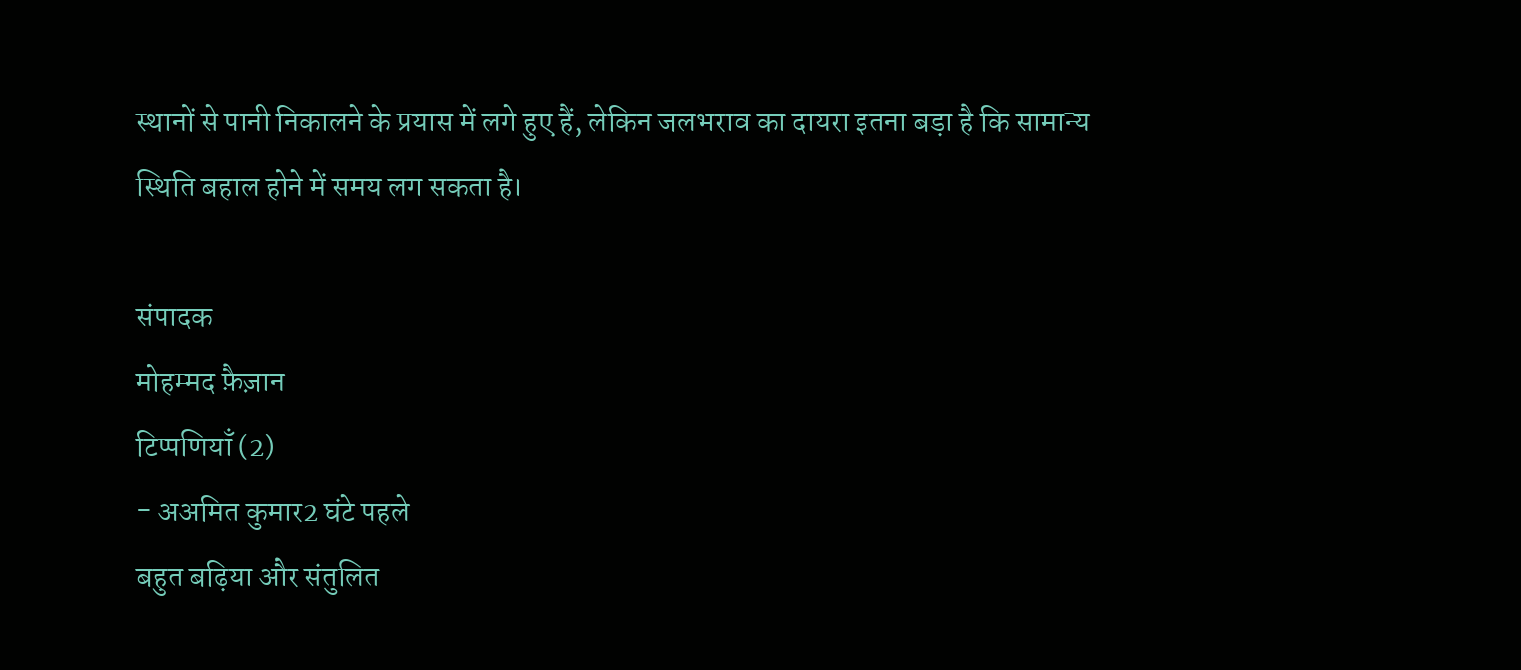स्थानों से पानी निकालने के प्रयास में लगे हुए हैं, लेकिन जलभराव का दायरा इतना बड़ा है कि सामान्य स्थिति बहाल होने में समय लग सकता है।

संपादक
मोहम्मद फ़ैज़ान
टिप्पणियाँ (2)
- अअमित कुमार2 घंटे पहले
बहुत बढ़िया और संतुलित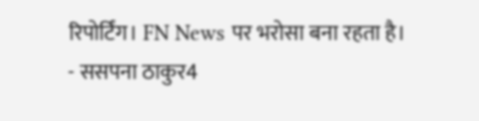रिपोर्टिंग। FN News पर भरोसा बना रहता है।
- ससपना ठाकुर4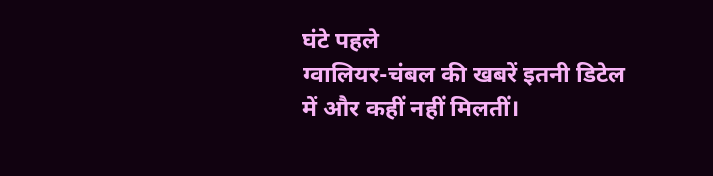घंटे पहले
ग्वालियर-चंबल की खबरें इतनी डिटेल में और कहीं नहीं मिलतीं।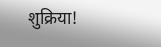शुक्रिया!